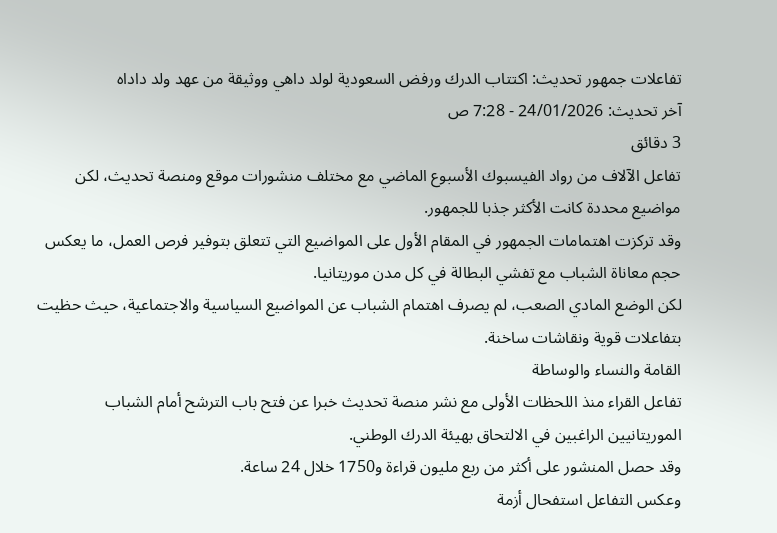تفاعلات جمهور تحديث: اكتتاب الدرك ورفض السعودية لولد داهي ووثيقة من عهد ولد داداه
آخر تحديث: 24/01/2026 - 7:28 ص
3 دقائق
تفاعل الآلاف من رواد الفيسبوك الأسبوع الماضي مع مختلف منشورات موقع ومنصة تحديث، لكن مواضيع محددة كانت الأكثر جذبا للجمهور.
وقد تركزت اهتمامات الجمهور في المقام الأول على المواضيع التي تتعلق بتوفير فرص العمل، ما يعكس حجم معاناة الشباب مع تفشي البطالة في كل مدن موريتانيا.
لكن الوضع المادي الصعب، لم يصرف اهتمام الشباب عن المواضيع السياسية والاجتماعية، حيث حظيت بتفاعلات قوية ونقاشات ساخنة.
القامة والنساء والوساطة
تفاعل القراء منذ اللحظات الأولى مع نشر منصة تحديث خبرا عن فتح باب الترشح أمام الشباب الموريتانيين الراغبين في الالتحاق بهيئة الدرك الوطني.
وقد حصل المنشور على أكثر من ربع مليون قراءة و1750 خلال 24 ساعة.
وعكس التفاعل استفحال أزمة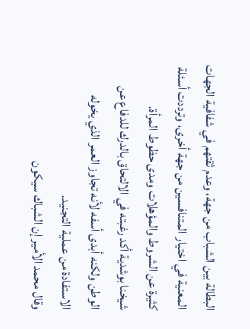البطالة بين الشباب من جهة، وعدم ثقتهم في شفافية الجهات المعنية في اختيار المتنافسين من جهة أخرى، وترددت أسئلة كثيرة عن الشروط والمؤهلات ومدى حظوط المرأة.
شيخنا بوشدية أكد رغبته في الالتحاق بالدرك للدفاع عن الوطن ولكنه أبدى أسفه لأنه تجاوز العمر الذي يخوله الاستفادة من عملية التجنيد.
وقال محمد الأمير إن الشباك سيكون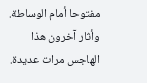مفتوحا أمام الوساطة. وأثار آخرون هذا الهاجس مرات عديدة.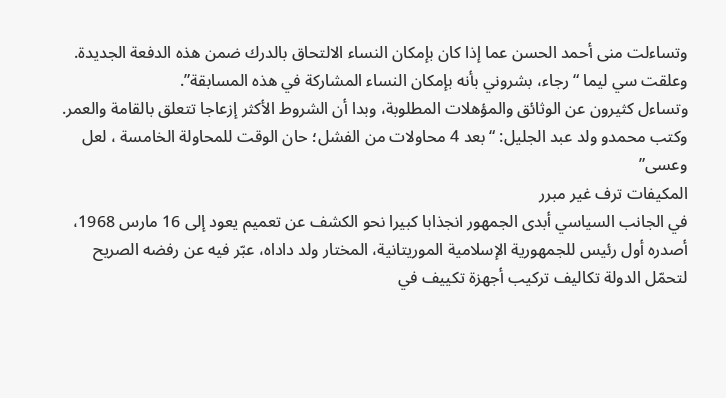وتساءلت منى أحمد الحسن عما إذا كان بإمكان النساء الالتحاق بالدرك ضمن هذه الدفعة الجديدة.
وعلقت سي ليما “رجاء، بشروني بأنه بإمكان النساء المشاركة في هذه المسابقة”.
وتساءل كثيرون عن الوثائق والمؤهلات المطلوبة، وبدا أن الشروط الأكثر إزعاجا تتعلق بالقامة والعمر.
وكتب محمدو ولد عبد الجليل: “بعد 4 محاولات من الفشل؛ حان الوقت للمحاولة الخامسة ، لعل وعسى”
المكيفات ترف غير مبرر
في الجانب السياسي أبدى الجمهور انجذابا كبيرا نحو الكشف عن تعميم يعود إلى 16 مارس 1968، أصدره أول رئيس للجمهورية الإسلامية الموريتانية، المختار ولد داداه، عبّر فيه عن رفضه الصريح لتحمّل الدولة تكاليف تركيب أجهزة تكييف في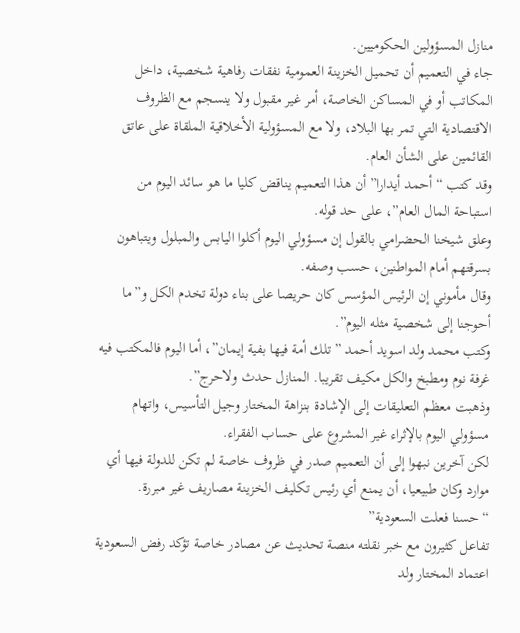منازل المسؤولين الحكوميين.
جاء في التعميم أن تحميل الخزينة العمومية نفقات رفاهية شخصية، داخل المكاتب أو في المساكن الخاصة، أمر غير مقبول ولا ينسجم مع الظروف الاقتصادية التي تمر بها البلاد، ولا مع المسؤولية الأخلاقية الملقاة على عاتق القائمين على الشأن العام.
وقد كتب “أحمد أيدارا” أن هذا التعميم يناقض كليا ما هو سائد اليوم من استباحة المال العام”، على حد قوله.
وعلق شيخنا الحضرامي بالقول إن مسؤولي اليوم أكلوا اليابس والمبلول ويتباهون بسرقتهم أمام المواطنين، حسب وصفه.
وقال مأموني إن الرئيس المؤسس كان حريصا على بناء دولة تخدم الكل و”ما أحوجنا إلى شخصية مثله اليوم”.
وكتب محمد ولد اسويد أحمد ” تلك أمة فيها بفية إيمان”، أما اليوم فالمكتب فيه غرفة نوم ومطبخ والكل مكيف تقريبا. المنازل حدث ولاحرج”.
وذهبت معظم التعليقات إلى الإشادة بنزاهة المختار وجيل التأسيس، واتهام مسؤولي اليوم بالإثراء غير المشروع على حساب الفقراء.
لكن آخرين نبهوا إلى أن التعميم صدر في ظروف خاصة لم تكن للدولة فيها أي موارد وكان طبيعيا، أن يمنع أي رئيس تكليف الخزينة مصاريف غير مبررة.
“حسنا فعلت السعودية”
تفاعل كثيرون مع خبر نقلته منصة تحديث عن مصادر خاصة تؤكد رفض السعودية اعتماد المختار ولد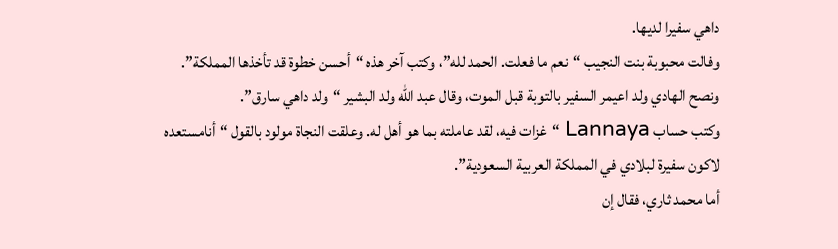داهي سفيرا لديها.
وفالت محبوبة بنت النجيب “نعم ما فعلت. الحمد لله”، وكتب آخر هذه “أحسن خطوة قد تأخذها المملكة”.
ونصح الهادي ولد اعيمر السفير بالتوبة قبل الموت، وقال عبد الله ولد البشير “ولد داهي سارق”.
وكتب حساب Lannaya “غزات فيه، لقد عاملته بما هو أهل له. وعلقت النجاة مولود بالقول “أنامستعده لاكون سفيرة لبلادي في المملكة العربية السعودية”.
أما محمد ثاري، فقال إن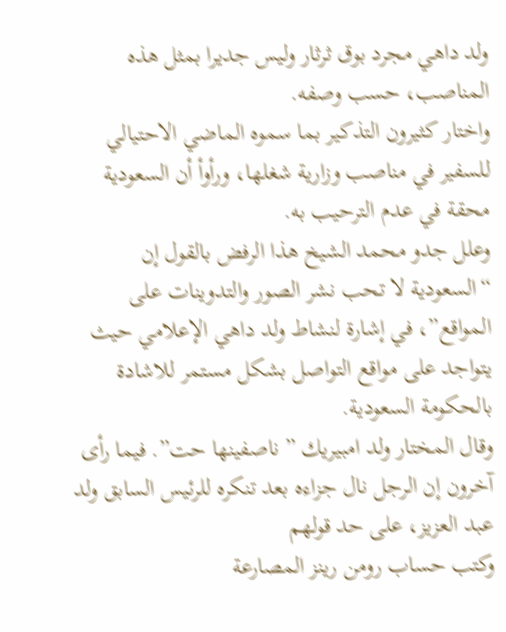ولد داهي مجرد بوق ثرثار وليس جديرا بمثل هذه المناصب، حسب وصفه.
واختار كثيرون التذكير بما سموه الماضي الاحتيالي للسفير في مناصب وزارية شغلها، ورأوأ أن السعودية محقة في عدم الترحيب به.
وعلل جدو محمد الشيخ هذا الرفض بالقول إن “السعودية لا تحب نشر الصور والتدوينات على المواقع”، في إشارة لنشاط ولد داهي الإعلامي حيث يتواجد على مواقع التواصل بشكل مستمر للاشادة بالحكومة السعودية.
وقال المختار ولد امبيريك ” ناصفينها حت”. فيما رأى آخرون إن الرجل نال جزاءه بعد تنكره للرئيس السابق ولد عبد العزيز، على حد قولهم
وكتب حساب رومن رينز المصارعة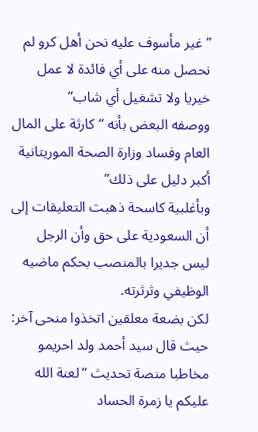” غير مأسوف عليه نحن أهل كرو لم نحصل منه على أي فائدة لا عمل خيريا ولا تشغيل أي شاب”
ووصفه البعض بأنه “كارثة على المال العام وفساد وزارة الصحة الموريتانية أكبر دليل على ذلك”
وبأغلبية كاسحة ذهبت التعليقات إلى أن السعودية على حق وأن الرجل ليس جديرا بالمنصب بحكم ماضيه الوظيفي وثرثرته.
لكن بضعة معلقين اتخذوا منحى آخر: حيث قال سيد أحمد ولد احريمو مخاطبا منصة تحديث “لعنة الله عليكم يا زمرة الحساد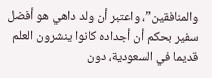والمنافقين”، واعتبر أن ولد داهي هو أفضل سفير بحكم أن أجداده كانوا ينشرون العلم قديما في السعودية، دون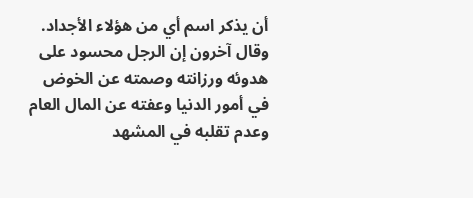أن يذكر اسم أي من هؤلاء الأجداد.
وقال آخرون إن الرجل محسود على هدوئه ورزانته وصمته عن الخوض في أمور الدنيا وعفته عن المال العام وعدم تقلبه في المشهد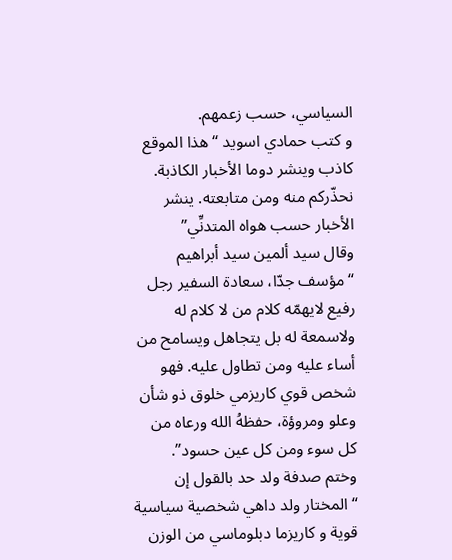السياسي، حسب زعمهم.
و كتب حمادي اسويد “هذا الموقع كاذب وينشر دوما الأخبار الكاذبة. نحذّركم منه ومن متابعته. ينشر الأخبار حسب هواه المتدنِّي”
وقال سيد ألمين سيد أبراهيم “مؤسف جدّا، سعادة السفير رجل رفيع لايهمّه كلام من لا كلام له ولاسمعة له بل يتجاهل ويسامح من أساء عليه ومن تطاول عليه. فهو شخص قوي كاريزمي خلوق ذو شأن وعلو ومروؤة، حفظهُ الله ورعاه من كل سوء ومن كل عين حسود”.
وختم صدفة ولد حد بالقول إن “المختار ولد داهي شخصية سياسية قوية و كاريزما دبلوماسي من الوزن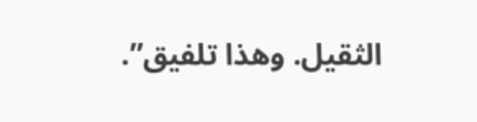الثقيل. وهذا تلفيق”.